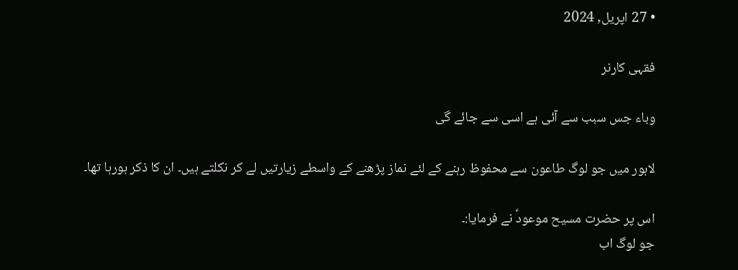• 27 اپریل, 2024

فقہی کارنر

وباء جس سبب سے آئی ہے اسی سے جائے گی

لاہور میں جو لوگ طاعون سے محفوظ رہنے کے لئے نماز پڑھنے کے واسطے زیارتیں لے کر نکلتے ہیں۔ ان کا ذکر ہورہا تھا۔

اس پر حضرت مسیح موعودؑ نے فرمایا:۔
جو لوگ اب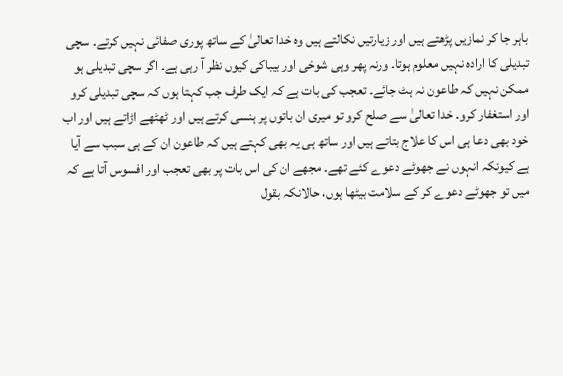باہر جا کر نمازیں پڑھتے ہیں اور زیارتیں نکالتے ہیں وہ خدا تعالیٰ کے ساتھ پوری صفائی نہیں کرتے۔ سچی تبدیلی کا ارادہ نہیں معلوم ہوتا۔ ورنہ پھر وہی شوخی اور بیباکی کیوں نظر آ رہی ہے۔ اگر سچی تبدیلی ہو ممکن نہیں کہ طاعون نہ ہٹ جائے۔ تعجب کی بات ہے کہ ایک طرف جب کہتا ہوں کہ سچی تبدیلی کرو اور استغفار کرو۔ خدا تعالیٰ سے صلح کرو تو میری ان باتوں پر ہنسی کرتے ہیں اور ٹھٹھے اڑاتے ہیں اور اب خود بھی دعا ہی اس کا علاج بتاتے ہیں اور ساتھ ہی یہ بھی کہتے ہیں کہ طاعون ان کے ہی سبب سے آیا ہے کیونکہ انہوں نے جھوٹے دعوے کئے تھے۔ مجھے ان کی اس بات پر بھی تعجب اور افسوس آتا ہے کہ میں تو جھوٹے دعوے کر کے سلامت بیٹھا ہوں، حالانکہ بقول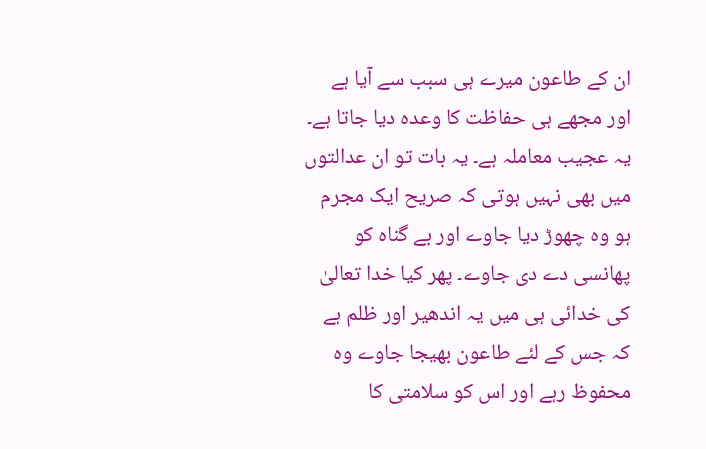ان کے طاعون میرے ہی سبب سے آیا ہے اور مجھے ہی حفاظت کا وعدہ دیا جاتا ہے۔ یہ عجیب معاملہ ہے۔ یہ بات تو ان عدالتوں میں بھی نہیں ہوتی کہ صریح ایک مجرم ہو وہ چھوڑ دیا جاوے اور بے گناہ کو پھانسی دے دی جاوے۔ پھر کیا خدا تعالیٰ کی خدائی ہی میں یہ اندھیر اور ظلم ہے کہ جس کے لئے طاعون بھیجا جاوے وہ محفوظ رہے اور اس کو سلامتی کا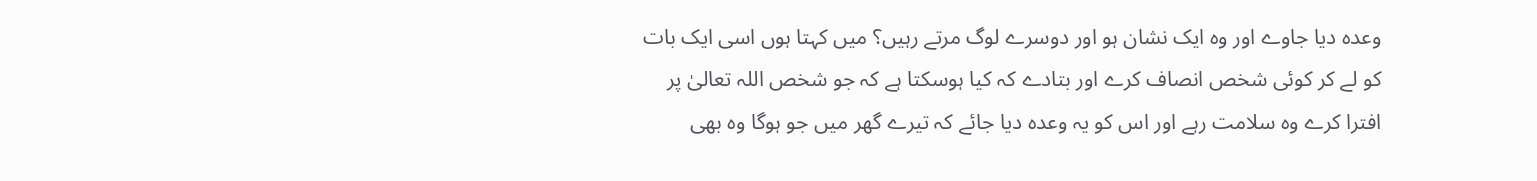وعدہ دیا جاوے اور وہ ایک نشان ہو اور دوسرے لوگ مرتے رہیں؟ میں کہتا ہوں اسی ایک بات کو لے کر کوئی شخص انصاف کرے اور بتادے کہ کیا ہوسکتا ہے کہ جو شخص اللہ تعالیٰ پر افترا کرے وہ سلامت رہے اور اس کو یہ وعدہ دیا جائے کہ تیرے گھر میں جو ہوگا وہ بھی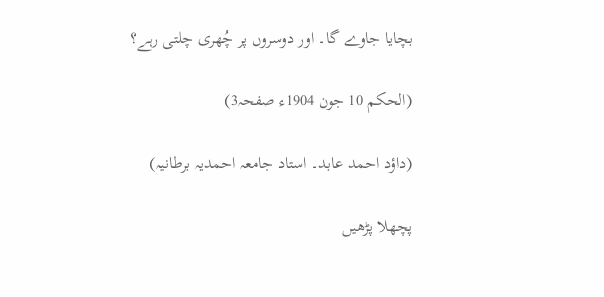بچایا جاوے گا۔ اور دوسروں پر چُھری چلتی رہے؟

(الحکم 10 جون 1904ء صفحہ3)

(داؤد احمد عابد۔ استاد جامعہ احمدیہ برطانیہ)

پچھلا پڑھیں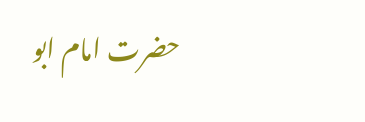حضرت امام ابو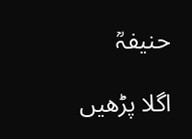حنیفہؒ

اگلا پڑھیں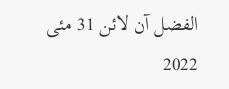الفضل آن لائن 31 مئی 2022